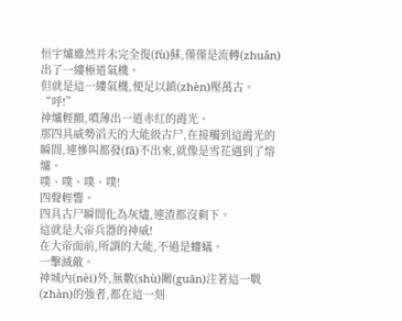恒宇爐雖然并未完全復(fù)蘇,僅僅是流轉(zhuǎn)出了一縷極道氣機。
但就是這一縷氣機,便足以鎮(zhèn)壓萬古。
“呼!”
神爐輕顫,噴薄出一道赤紅的霞光。
那四具威勢滔天的大能級古尸,在接觸到這霞光的瞬間,連慘叫都發(fā)不出來,就像是雪花遇到了熔爐。
噗、噗、噗、噗!
四聲輕響。
四具古尸瞬間化為灰燼,連渣都沒剩下。
這就是大帝兵器的神威!
在大帝面前,所謂的大能,不過是螻蟻。
一擊滅敵。
神城內(nèi)外,無數(shù)關(guān)注著這一戰(zhàn)的強者,都在這一刻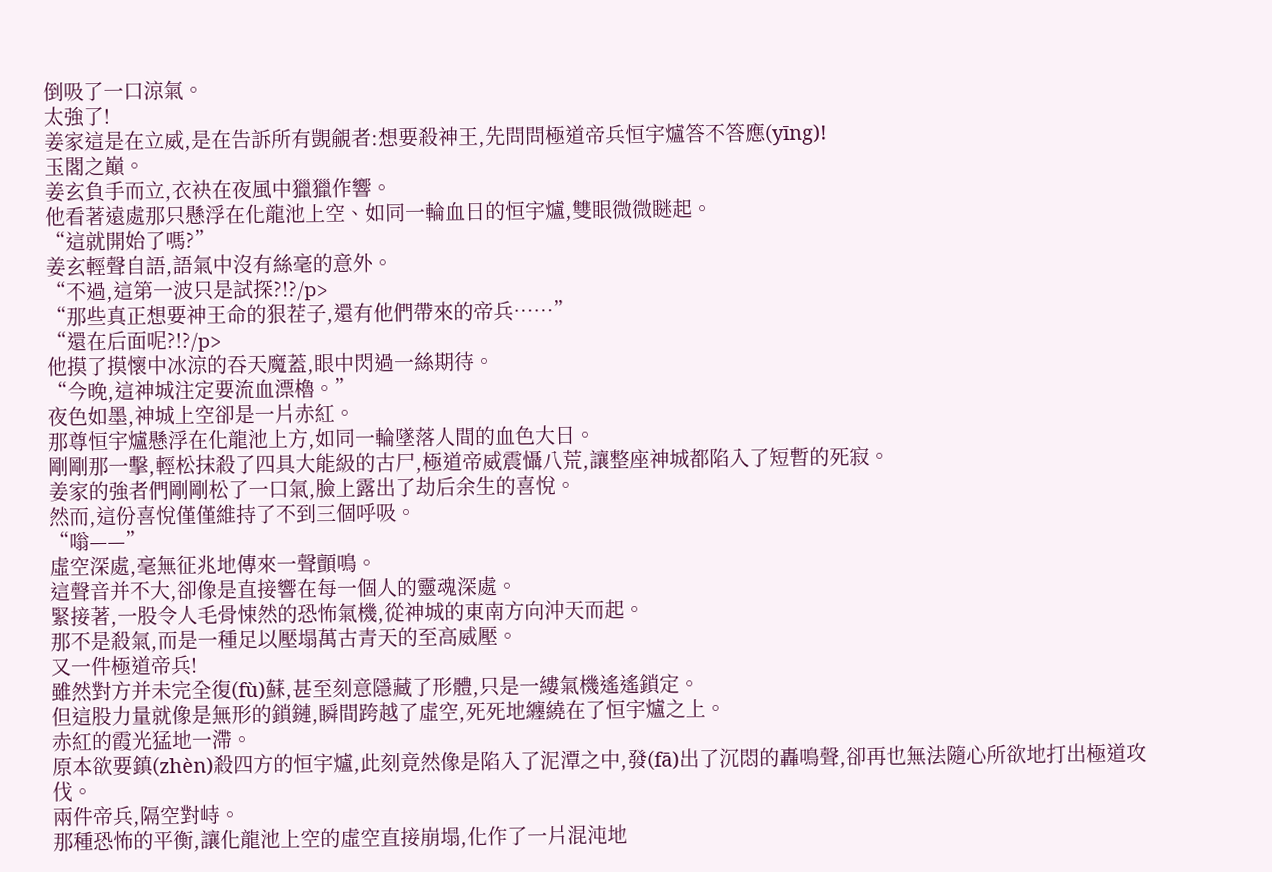倒吸了一口涼氣。
太強了!
姜家這是在立威,是在告訴所有覬覦者:想要殺神王,先問問極道帝兵恒宇爐答不答應(yīng)!
玉閣之巔。
姜玄負手而立,衣袂在夜風中獵獵作響。
他看著遠處那只懸浮在化龍池上空、如同一輪血日的恒宇爐,雙眼微微瞇起。
“這就開始了嗎?”
姜玄輕聲自語,語氣中沒有絲毫的意外。
“不過,這第一波只是試探?!?/p>
“那些真正想要神王命的狠茬子,還有他們帶來的帝兵……”
“還在后面呢?!?/p>
他摸了摸懷中冰涼的吞天魔蓋,眼中閃過一絲期待。
“今晚,這神城注定要流血漂櫓。”
夜色如墨,神城上空卻是一片赤紅。
那尊恒宇爐懸浮在化龍池上方,如同一輪墜落人間的血色大日。
剛剛那一擊,輕松抹殺了四具大能級的古尸,極道帝威震懾八荒,讓整座神城都陷入了短暫的死寂。
姜家的強者們剛剛松了一口氣,臉上露出了劫后余生的喜悅。
然而,這份喜悅僅僅維持了不到三個呼吸。
“嗡——”
虛空深處,毫無征兆地傳來一聲顫鳴。
這聲音并不大,卻像是直接響在每一個人的靈魂深處。
緊接著,一股令人毛骨悚然的恐怖氣機,從神城的東南方向沖天而起。
那不是殺氣,而是一種足以壓塌萬古青天的至高威壓。
又一件極道帝兵!
雖然對方并未完全復(fù)蘇,甚至刻意隱藏了形體,只是一縷氣機遙遙鎖定。
但這股力量就像是無形的鎖鏈,瞬間跨越了虛空,死死地纏繞在了恒宇爐之上。
赤紅的霞光猛地一滯。
原本欲要鎮(zhèn)殺四方的恒宇爐,此刻竟然像是陷入了泥潭之中,發(fā)出了沉悶的轟鳴聲,卻再也無法隨心所欲地打出極道攻伐。
兩件帝兵,隔空對峙。
那種恐怖的平衡,讓化龍池上空的虛空直接崩塌,化作了一片混沌地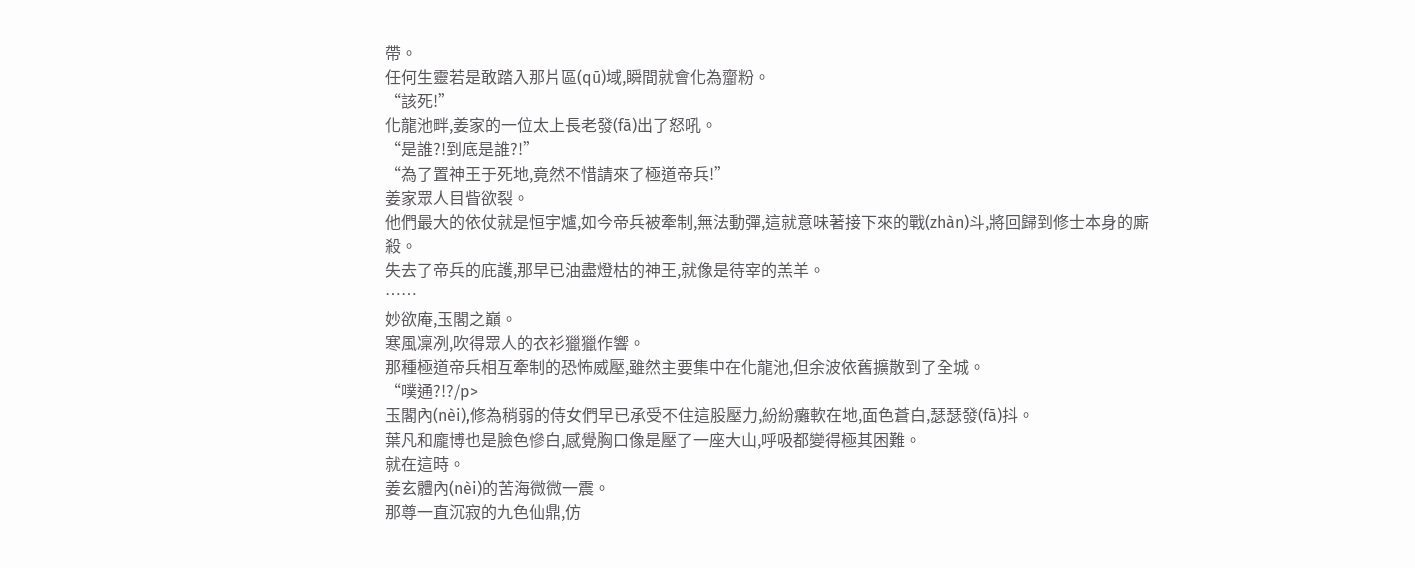帶。
任何生靈若是敢踏入那片區(qū)域,瞬間就會化為齏粉。
“該死!”
化龍池畔,姜家的一位太上長老發(fā)出了怒吼。
“是誰?!到底是誰?!”
“為了置神王于死地,竟然不惜請來了極道帝兵!”
姜家眾人目眥欲裂。
他們最大的依仗就是恒宇爐,如今帝兵被牽制,無法動彈,這就意味著接下來的戰(zhàn)斗,將回歸到修士本身的廝殺。
失去了帝兵的庇護,那早已油盡燈枯的神王,就像是待宰的羔羊。
……
妙欲庵,玉閣之巔。
寒風凜冽,吹得眾人的衣衫獵獵作響。
那種極道帝兵相互牽制的恐怖威壓,雖然主要集中在化龍池,但余波依舊擴散到了全城。
“噗通?!?/p>
玉閣內(nèi),修為稍弱的侍女們早已承受不住這股壓力,紛紛癱軟在地,面色蒼白,瑟瑟發(fā)抖。
葉凡和龐博也是臉色慘白,感覺胸口像是壓了一座大山,呼吸都變得極其困難。
就在這時。
姜玄體內(nèi)的苦海微微一震。
那尊一直沉寂的九色仙鼎,仿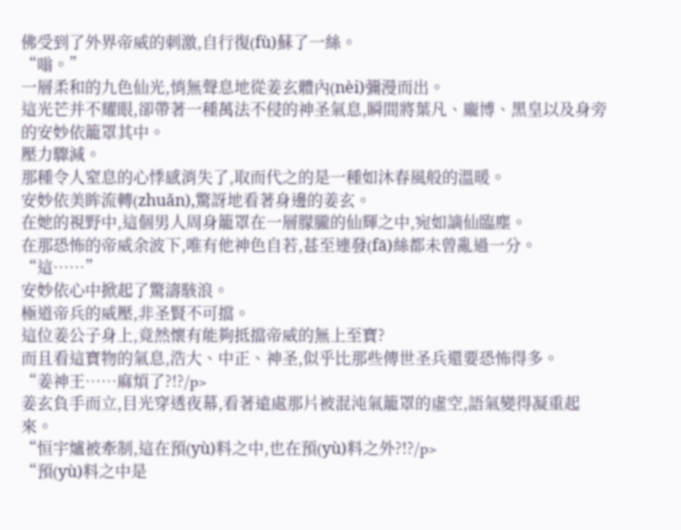佛受到了外界帝威的刺激,自行復(fù)蘇了一絲。
“嗡。”
一層柔和的九色仙光,悄無聲息地從姜玄體內(nèi)彌漫而出。
這光芒并不耀眼,卻帶著一種萬法不侵的神圣氣息,瞬間將葉凡、龐博、黑皇以及身旁的安妙依籠罩其中。
壓力驟減。
那種令人窒息的心悸感消失了,取而代之的是一種如沐春風般的溫暖。
安妙依美眸流轉(zhuǎn),驚訝地看著身邊的姜玄。
在她的視野中,這個男人周身籠罩在一層朦朧的仙輝之中,宛如謫仙臨塵。
在那恐怖的帝威余波下,唯有他神色自若,甚至連發(fā)絲都未曾亂過一分。
“這……”
安妙依心中掀起了驚濤駭浪。
極道帝兵的威壓,非圣賢不可擋。
這位姜公子身上,竟然懷有能夠抵擋帝威的無上至寶?
而且看這寶物的氣息,浩大、中正、神圣,似乎比那些傳世圣兵還要恐怖得多。
“姜神王……麻煩了?!?/p>
姜玄負手而立,目光穿透夜幕,看著遠處那片被混沌氣籠罩的虛空,語氣變得凝重起來。
“恒宇爐被牽制,這在預(yù)料之中,也在預(yù)料之外?!?/p>
“預(yù)料之中是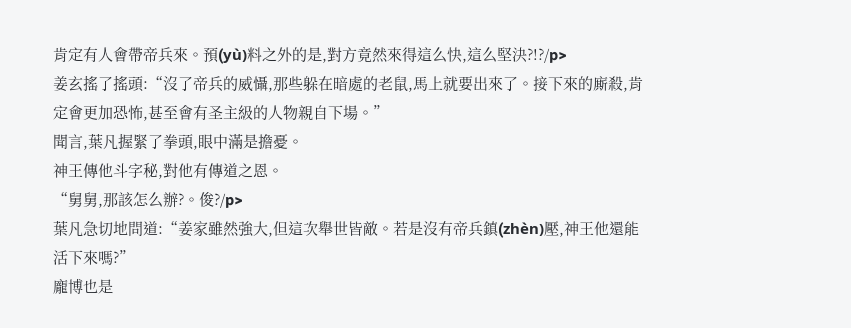肯定有人會帶帝兵來。預(yù)料之外的是,對方竟然來得這么快,這么堅決?!?/p>
姜玄搖了搖頭:“沒了帝兵的威懾,那些躲在暗處的老鼠,馬上就要出來了。接下來的廝殺,肯定會更加恐怖,甚至會有圣主級的人物親自下場。”
聞言,葉凡握緊了拳頭,眼中滿是擔憂。
神王傳他斗字秘,對他有傳道之恩。
“舅舅,那該怎么辦?。俊?/p>
葉凡急切地問道:“姜家雖然強大,但這次舉世皆敵。若是沒有帝兵鎮(zhèn)壓,神王他還能活下來嗎?”
龐博也是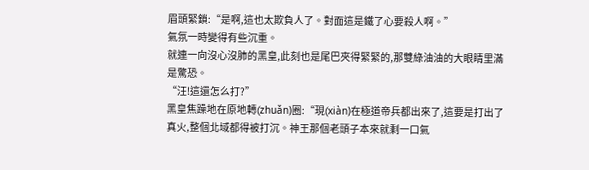眉頭緊鎖:“是啊,這也太欺負人了。對面這是鐵了心要殺人啊。”
氣氛一時變得有些沉重。
就連一向沒心沒肺的黑皇,此刻也是尾巴夾得緊緊的,那雙綠油油的大眼睛里滿是驚恐。
“汪!這還怎么打?”
黑皇焦躁地在原地轉(zhuǎn)圈:“現(xiàn)在極道帝兵都出來了,這要是打出了真火,整個北域都得被打沉。神王那個老頭子本來就剩一口氣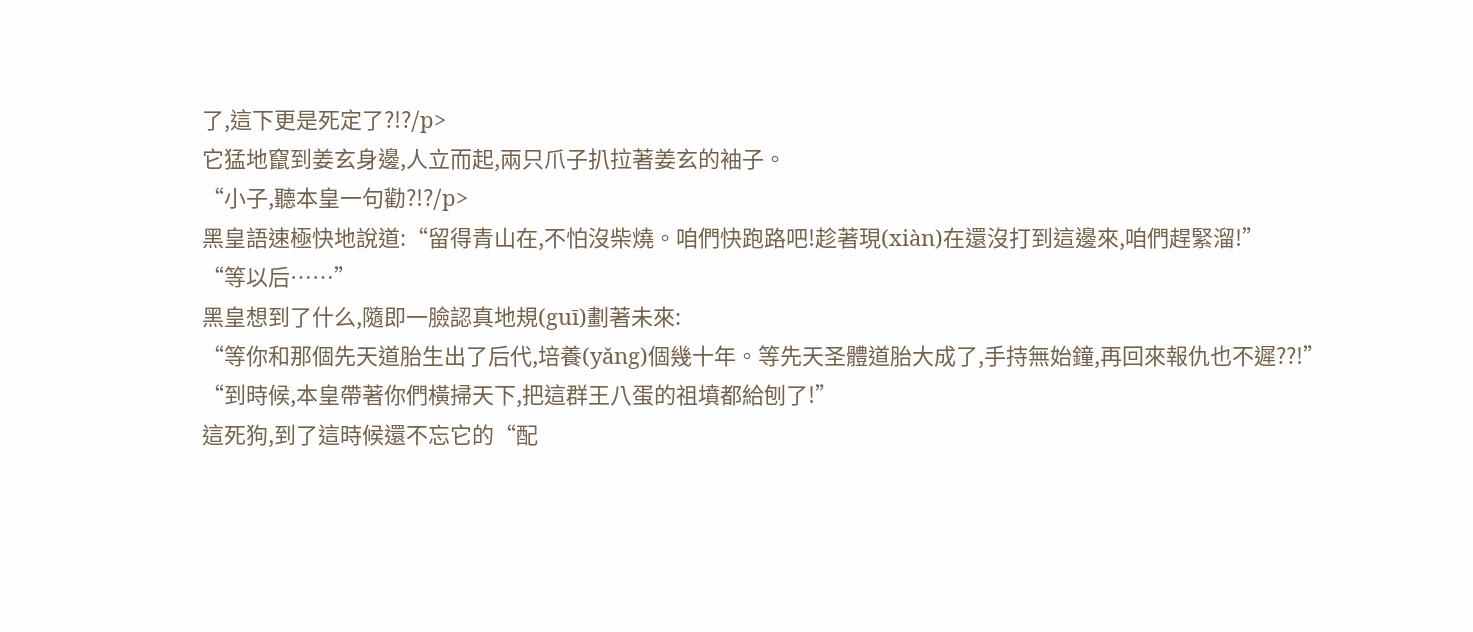了,這下更是死定了?!?/p>
它猛地竄到姜玄身邊,人立而起,兩只爪子扒拉著姜玄的袖子。
“小子,聽本皇一句勸?!?/p>
黑皇語速極快地說道:“留得青山在,不怕沒柴燒。咱們快跑路吧!趁著現(xiàn)在還沒打到這邊來,咱們趕緊溜!”
“等以后……”
黑皇想到了什么,隨即一臉認真地規(guī)劃著未來:
“等你和那個先天道胎生出了后代,培養(yǎng)個幾十年。等先天圣體道胎大成了,手持無始鐘,再回來報仇也不遲??!”
“到時候,本皇帶著你們橫掃天下,把這群王八蛋的祖墳都給刨了!”
這死狗,到了這時候還不忘它的“配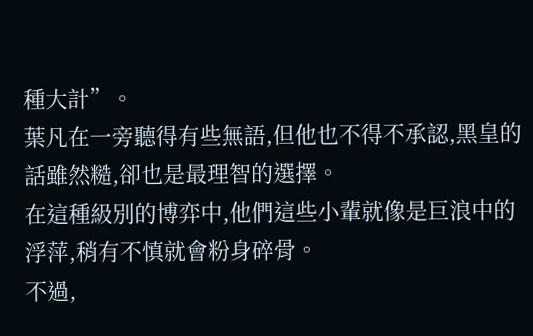種大計”。
葉凡在一旁聽得有些無語,但他也不得不承認,黑皇的話雖然糙,卻也是最理智的選擇。
在這種級別的博弈中,他們這些小輩就像是巨浪中的浮萍,稍有不慎就會粉身碎骨。
不過,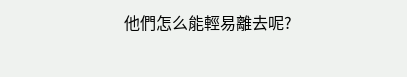他們怎么能輕易離去呢?